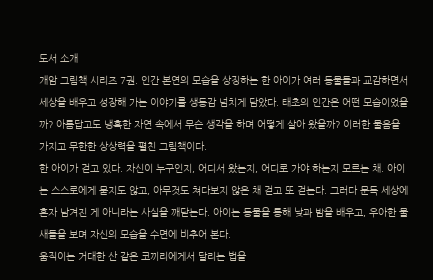도서 소개
개암 그림책 시리즈 7권. 인간 본연의 모습을 상징하는 한 아이가 여러 동물들과 교감하면서 세상을 배우고 성장해 가는 이야기를 생동감 넘치게 담았다. 태초의 인간은 어떤 모습이었을까? 아름답고도 냉혹한 자연 속에서 무슨 생각을 하며 어떻게 살아 왔을까? 이러한 물음을 가지고 무한한 상상력을 펼친 그림책이다.
한 아이가 걷고 있다. 자신이 누구인지, 어디서 왔는지, 어디로 가야 하는지 모르는 채. 아이는 스스로에게 묻지도 않고, 아무것도 쳐다보지 않은 채 걷고 또 걷는다. 그러다 문득 세상에 혼자 남겨진 게 아니라는 사실을 깨닫는다. 아이는 동물을 통해 낮과 밤을 배우고, 우아한 물새들을 보며 자신의 모습을 수면에 비추어 본다.
움직이는 거대한 산 같은 코끼리에게서 달리는 법을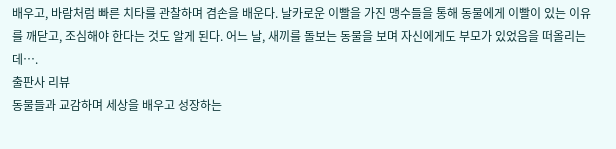배우고, 바람처럼 빠른 치타를 관찰하며 겸손을 배운다. 날카로운 이빨을 가진 맹수들을 통해 동물에게 이빨이 있는 이유를 깨닫고, 조심해야 한다는 것도 알게 된다. 어느 날, 새끼를 돌보는 동물을 보며 자신에게도 부모가 있었음을 떠올리는데….
출판사 리뷰
동물들과 교감하며 세상을 배우고 성장하는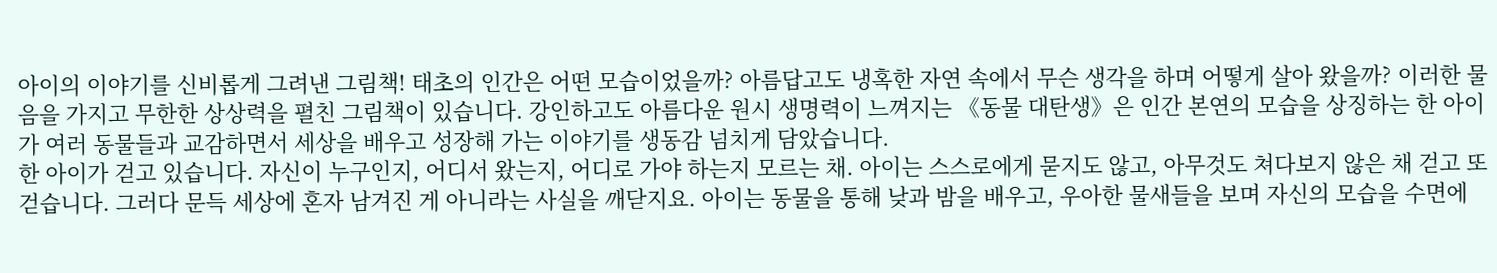아이의 이야기를 신비롭게 그려낸 그림책! 태초의 인간은 어떤 모습이었을까? 아름답고도 냉혹한 자연 속에서 무슨 생각을 하며 어떻게 살아 왔을까? 이러한 물음을 가지고 무한한 상상력을 펼친 그림책이 있습니다. 강인하고도 아름다운 원시 생명력이 느껴지는 《동물 대탄생》은 인간 본연의 모습을 상징하는 한 아이가 여러 동물들과 교감하면서 세상을 배우고 성장해 가는 이야기를 생동감 넘치게 담았습니다.
한 아이가 걷고 있습니다. 자신이 누구인지, 어디서 왔는지, 어디로 가야 하는지 모르는 채. 아이는 스스로에게 묻지도 않고, 아무것도 쳐다보지 않은 채 걷고 또 걷습니다. 그러다 문득 세상에 혼자 남겨진 게 아니라는 사실을 깨닫지요. 아이는 동물을 통해 낮과 밤을 배우고, 우아한 물새들을 보며 자신의 모습을 수면에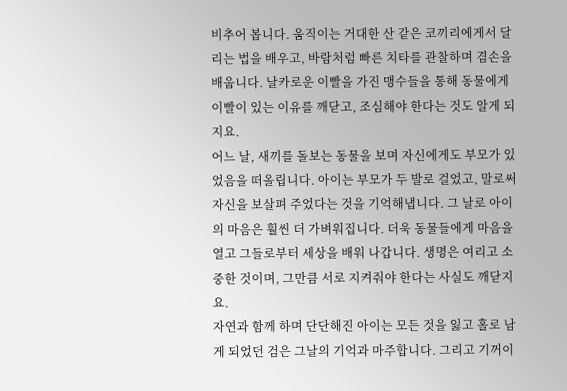비추어 봅니다. 움직이는 거대한 산 같은 코끼리에게서 달리는 법을 배우고, 바람처럼 빠른 치타를 관찰하며 겸손을 배웁니다. 날카로운 이빨을 가진 맹수들을 통해 동물에게 이빨이 있는 이유를 깨닫고, 조심해야 한다는 것도 알게 되지요.
어느 날, 새끼를 돌보는 동물을 보며 자신에게도 부모가 있었음을 떠올립니다. 아이는 부모가 두 발로 걸었고, 말로써 자신을 보살펴 주었다는 것을 기억해냅니다. 그 날로 아이의 마음은 훨씬 더 가벼워집니다. 더욱 동물들에게 마음을 열고 그들로부터 세상을 배워 나갑니다. 생명은 여리고 소중한 것이며, 그만큼 서로 지켜줘야 한다는 사실도 깨닫지요.
자연과 함께 하며 단단해진 아이는 모든 것을 잃고 홀로 남게 되었던 검은 그날의 기억과 마주합니다. 그리고 기꺼이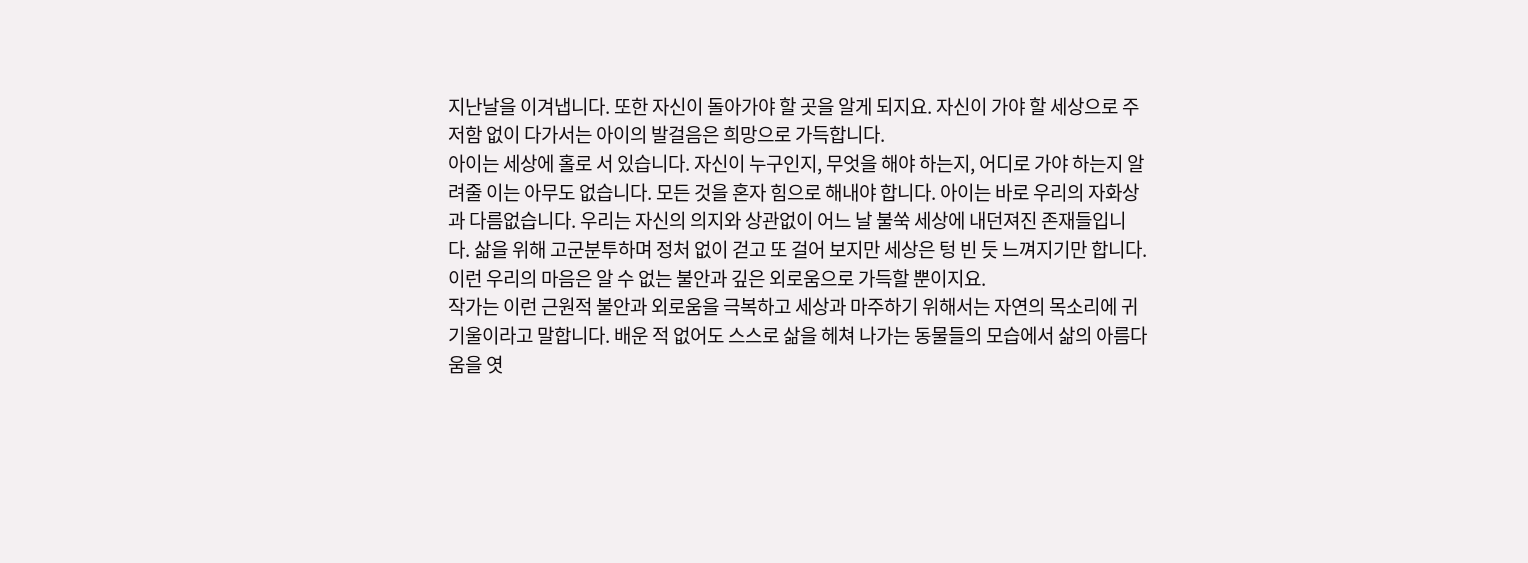지난날을 이겨냅니다. 또한 자신이 돌아가야 할 곳을 알게 되지요. 자신이 가야 할 세상으로 주저함 없이 다가서는 아이의 발걸음은 희망으로 가득합니다.
아이는 세상에 홀로 서 있습니다. 자신이 누구인지, 무엇을 해야 하는지, 어디로 가야 하는지 알려줄 이는 아무도 없습니다. 모든 것을 혼자 힘으로 해내야 합니다. 아이는 바로 우리의 자화상과 다름없습니다. 우리는 자신의 의지와 상관없이 어느 날 불쑥 세상에 내던져진 존재들입니다. 삶을 위해 고군분투하며 정처 없이 걷고 또 걸어 보지만 세상은 텅 빈 듯 느껴지기만 합니다. 이런 우리의 마음은 알 수 없는 불안과 깊은 외로움으로 가득할 뿐이지요.
작가는 이런 근원적 불안과 외로움을 극복하고 세상과 마주하기 위해서는 자연의 목소리에 귀 기울이라고 말합니다. 배운 적 없어도 스스로 삶을 헤쳐 나가는 동물들의 모습에서 삶의 아름다움을 엿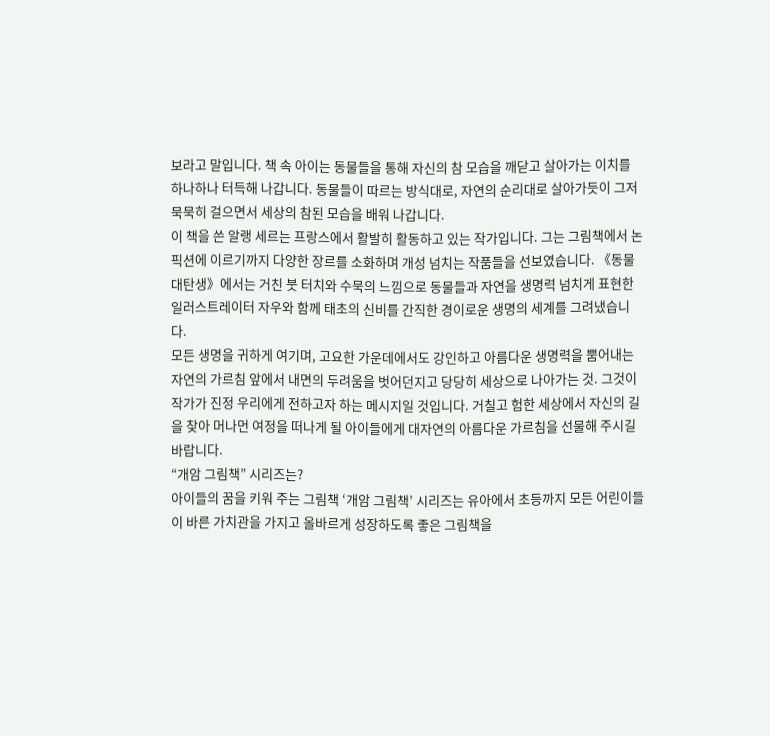보라고 말입니다. 책 속 아이는 동물들을 통해 자신의 참 모습을 깨닫고 살아가는 이치를 하나하나 터득해 나갑니다. 동물들이 따르는 방식대로, 자연의 순리대로 살아가듯이 그저 묵묵히 걸으면서 세상의 참된 모습을 배워 나갑니다.
이 책을 쓴 알랭 세르는 프랑스에서 활발히 활동하고 있는 작가입니다. 그는 그림책에서 논픽션에 이르기까지 다양한 장르를 소화하며 개성 넘치는 작품들을 선보였습니다. 《동물 대탄생》에서는 거친 붓 터치와 수묵의 느낌으로 동물들과 자연을 생명력 넘치게 표현한 일러스트레이터 자우와 함께 태초의 신비를 간직한 경이로운 생명의 세계를 그려냈습니다.
모든 생명을 귀하게 여기며, 고요한 가운데에서도 강인하고 아름다운 생명력을 뿜어내는 자연의 가르침 앞에서 내면의 두려움을 벗어던지고 당당히 세상으로 나아가는 것. 그것이 작가가 진정 우리에게 전하고자 하는 메시지일 것입니다. 거칠고 험한 세상에서 자신의 길을 찾아 머나먼 여정을 떠나게 될 아이들에게 대자연의 아름다운 가르침을 선물해 주시길 바랍니다.
“개암 그림책” 시리즈는?
아이들의 꿈을 키워 주는 그림책 ‘개암 그림책’ 시리즈는 유아에서 초등까지 모든 어린이들이 바른 가치관을 가지고 올바르게 성장하도록 좋은 그림책을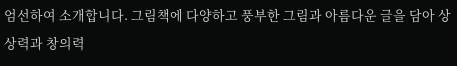엄선하여 소개합니다. 그림책에 다양하고 풍부한 그림과 아름다운 글을 담아 상상력과 창의력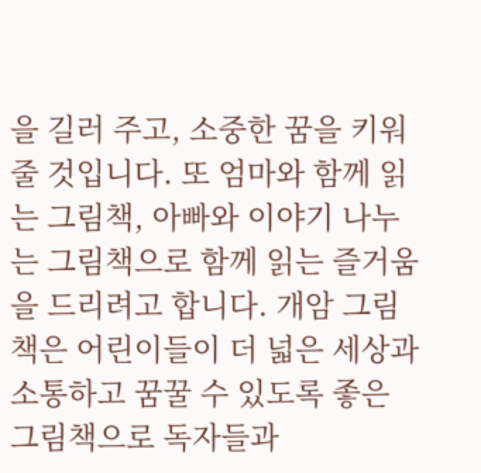을 길러 주고, 소중한 꿈을 키워 줄 것입니다. 또 엄마와 함께 읽는 그림책, 아빠와 이야기 나누는 그림책으로 함께 읽는 즐거움을 드리려고 합니다. 개암 그림책은 어린이들이 더 넓은 세상과 소통하고 꿈꿀 수 있도록 좋은 그림책으로 독자들과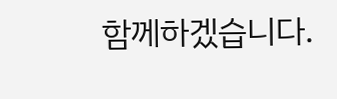함께하겠습니다.